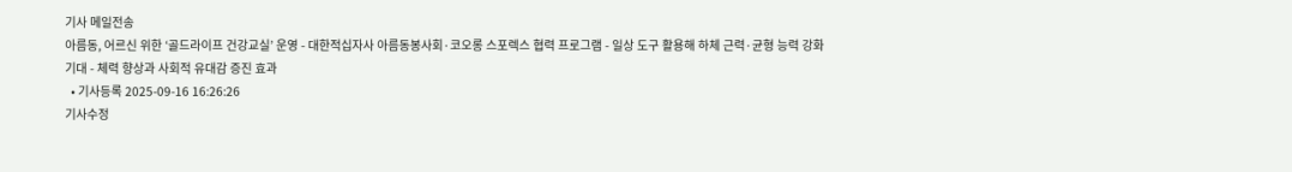기사 메일전송
아름동, 어르신 위한 ‘골드라이프 건강교실’ 운영 - 대한적십자사 아름동봉사회·코오롱 스포렉스 협력 프로그램 - 일상 도구 활용해 하체 근력·균형 능력 강화 기대 - 체력 향상과 사회적 유대감 증진 효과
  • 기사등록 2025-09-16 16:26:26
기사수정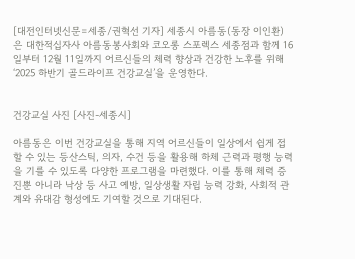[대전인터넷신문=세종/권혁선 기자] 세종시 아름동(동장 이인환)은 대한적십자사 아름동봉사회와 코오롱 스포렉스 세종점과 함께 16일부터 12월 11일까지 어르신들의 체력 향상과 건강한 노후를 위해 ‘2025 하반기 골드라이프 건강교실’을 운영한다.


건강교실 사진 [사진-세종시]

아름동은 이번 건강교실을 통해 지역 어르신들이 일상에서 쉽게 접할 수 있는 등산스틱, 의자, 수건 등을 활용해 하체 근력과 평행 능력을 기를 수 있도록 다양한 프로그램을 마련했다. 이를 통해 체력 증진뿐 아니라 낙상 등 사고 예방, 일상생활 자립 능력 강화, 사회적 관계와 유대감 형성에도 기여할 것으로 기대된다.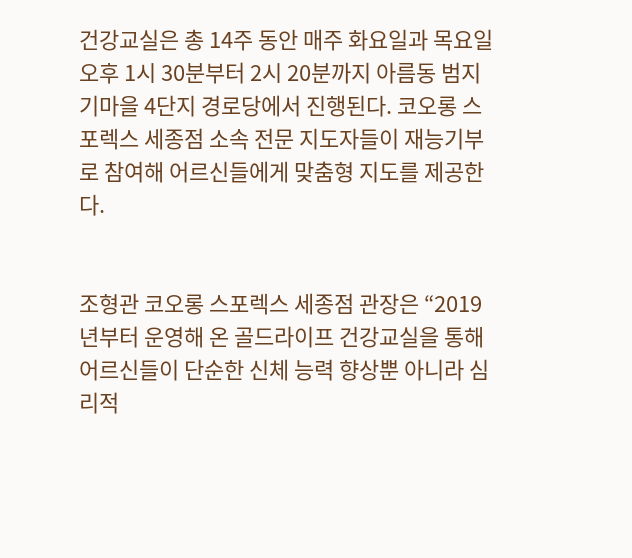건강교실은 총 14주 동안 매주 화요일과 목요일 오후 1시 30분부터 2시 20분까지 아름동 범지기마을 4단지 경로당에서 진행된다. 코오롱 스포렉스 세종점 소속 전문 지도자들이 재능기부로 참여해 어르신들에게 맞춤형 지도를 제공한다.


조형관 코오롱 스포렉스 세종점 관장은 “2019년부터 운영해 온 골드라이프 건강교실을 통해 어르신들이 단순한 신체 능력 향상뿐 아니라 심리적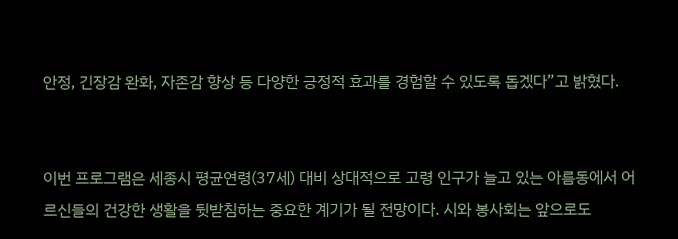안정, 긴장감 완화, 자존감 향상 등 다양한 긍정적 효과를 경험할 수 있도록 돕겠다”고 밝혔다.


이번 프로그램은 세종시 평균연령(37세) 대비 상대적으로 고령 인구가 늘고 있는 아름동에서 어르신들의 건강한 생활을 뒷받침하는 중요한 계기가 될 전망이다. 시와 봉사회는 앞으로도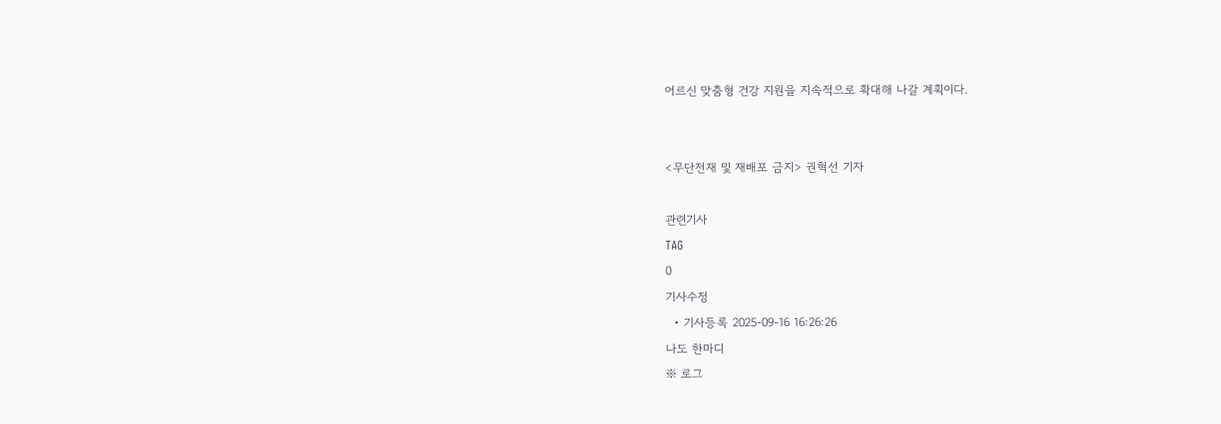어르신 맞춤형 건강 지원을 지속적으로 확대해 나갈 계획이다.


<무단전재 및 재배포 금지> 권혁선 기자

관련기사
TAG
0
기사수정
  • 기사등록 2025-09-16 16:26:26
나도 한마디
※ 로그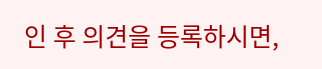인 후 의견을 등록하시면,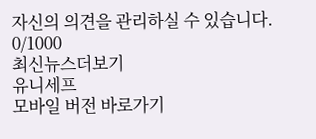자신의 의견을 관리하실 수 있습니다. 0/1000
최신뉴스더보기
유니세프
모바일 버전 바로가기